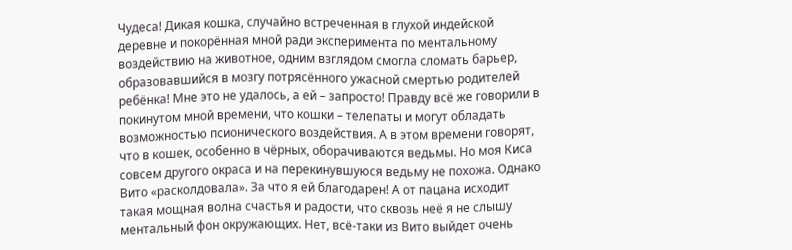Чудеса! Дикая кошка, случайно встреченная в глухой индейской деревне и покорённая мной ради эксперимента по ментальному воздействию на животное, одним взглядом смогла сломать барьер, образовавшийся в мозгу потрясённого ужасной смертью родителей ребёнка! Мне это не удалось, а ей – запросто! Правду всё же говорили в покинутом мной времени, что кошки – телепаты и могут обладать возможностью псионического воздействия. А в этом времени говорят, что в кошек, особенно в чёрных, оборачиваются ведьмы. Но моя Киса совсем другого окраса и на перекинувшуюся ведьму не похожа. Однако Вито «расколдовала». За что я ей благодарен! А от пацана исходит такая мощная волна счастья и радости, что сквозь неё я не слышу ментальный фон окружающих. Нет, всё-таки из Вито выйдет очень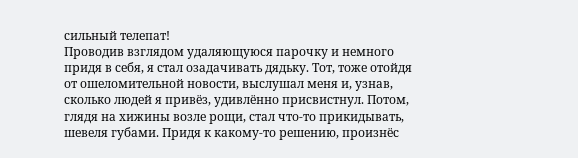сильный телепат!
Проводив взглядом удаляющуюся парочку и немного придя в себя, я стал озадачивать дядьку. Тот, тоже отойдя от ошеломительной новости, выслушал меня и, узнав, сколько людей я привёз, удивлённо присвистнул. Потом, глядя на хижины возле рощи, стал что-то прикидывать, шевеля губами. Придя к какому-то решению, произнёс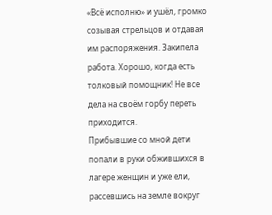«Всё исполню» и ушёл, громко созывая стрельцов и отдавая им распоряжения. Закипела работа. Хорошо, когда есть толковый помощник! Не все дела на своём горбу переть приходится.
Прибывшие со мной дети попали в руки обжившихся в лагере женщин и уже ели, рассевшись на земле вокруг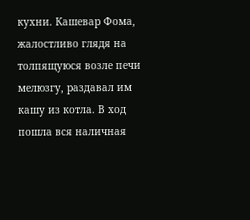кухни. Кашевар Фома, жалостливо глядя на толпящуюся возле печи мелюзгу, раздавал им кашу из котла. В ход пошла вся наличная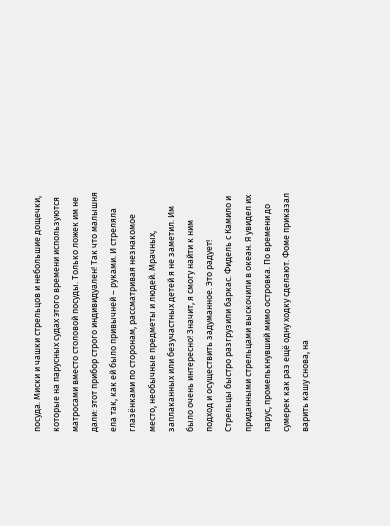посуда. Миски и чашки стрельцов и небольшие дощечки, которые на парусных судах этого времени используются матросами вместо столовой посуды. Только ложек им не дали: этот прибор строго индивидуален! Так что малышня ела так, как ей было привычней – руками. И стреляла глазёнками по сторонам, рассматривая незнакомое место, необычные предметы и людей. Мрачных, заплаканных или безучастных детей я не заметил. Им было очень интересно! Значит, я смогу найти к ним подход и осуществить задуманное. Это радует!
Стрельцы быстро разгрузили баркас. Фидель с Камило и приданными стрельцами выскочили в океан. Я увидел их парус, промелькнувший мимо островка. По времени до сумерек как раз ещё одну ходку сделают. Фоме приказал варить кашу снова, на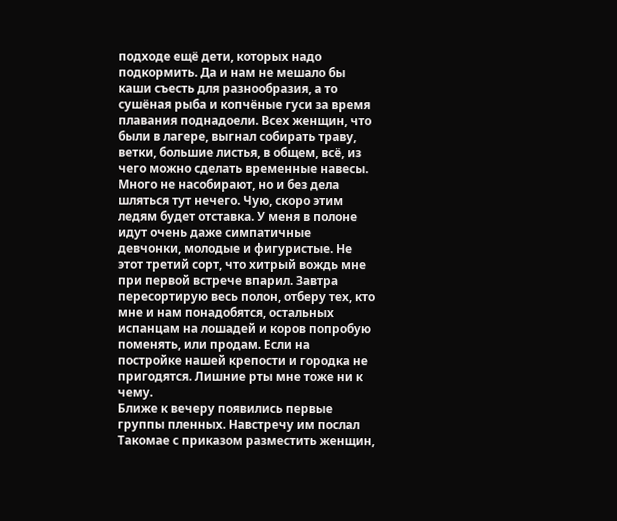подходе ещё дети, которых надо подкормить. Да и нам не мешало бы каши съесть для разнообразия, а то сушёная рыба и копчёные гуси за время плавания поднадоели. Всех женщин, что были в лагере, выгнал собирать траву, ветки, большие листья, в общем, всё, из чего можно сделать временные навесы. Много не насобирают, но и без дела шляться тут нечего. Чую, скоро этим ледям будет отставка. У меня в полоне идут очень даже симпатичные девчонки, молодые и фигуристые. Не этот третий сорт, что хитрый вождь мне при первой встрече впарил. Завтра пересортирую весь полон, отберу тех, кто мне и нам понадобятся, остальных испанцам на лошадей и коров попробую поменять, или продам. Если на постройке нашей крепости и городка не пригодятся. Лишние рты мне тоже ни к чему.
Ближе к вечеру появились первые группы пленных. Навстречу им послал Такомае с приказом разместить женщин,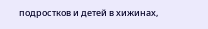подростков и детей в хижинах,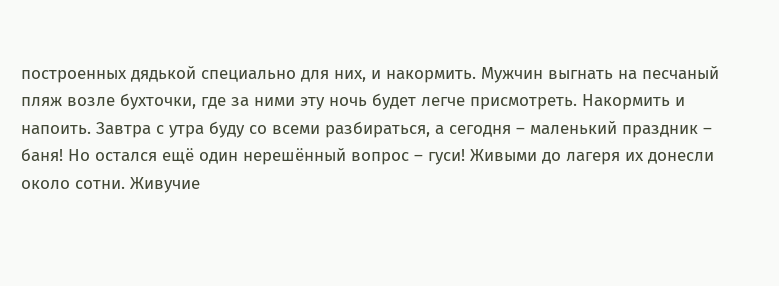построенных дядькой специально для них, и накормить. Мужчин выгнать на песчаный пляж возле бухточки, где за ними эту ночь будет легче присмотреть. Накормить и напоить. Завтра с утра буду со всеми разбираться, а сегодня – маленький праздник – баня! Но остался ещё один нерешённый вопрос – гуси! Живыми до лагеря их донесли около сотни. Живучие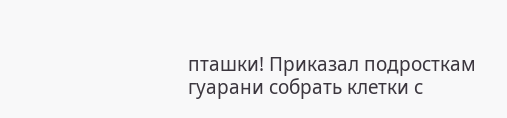пташки! Приказал подросткам гуарани собрать клетки с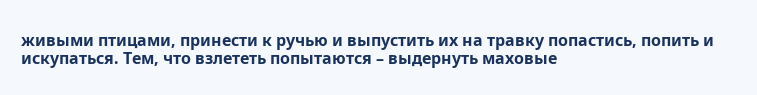живыми птицами, принести к ручью и выпустить их на травку попастись, попить и искупаться. Тем, что взлететь попытаются – выдернуть маховые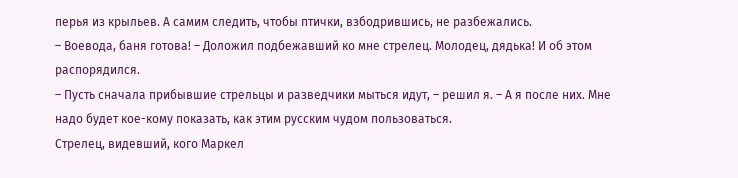перья из крыльев. А самим следить, чтобы птички, взбодрившись, не разбежались.
– Воевода, баня готова! – Доложил подбежавший ко мне стрелец. Молодец, дядька! И об этом распорядился.
– Пусть сначала прибывшие стрельцы и разведчики мыться идут, – решил я. – А я после них. Мне надо будет кое-кому показать, как этим русским чудом пользоваться.
Стрелец, видевший, кого Маркел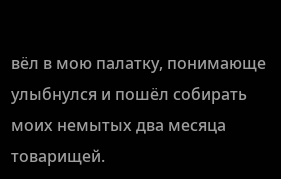вёл в мою палатку, понимающе улыбнулся и пошёл собирать моих немытых два месяца товарищей.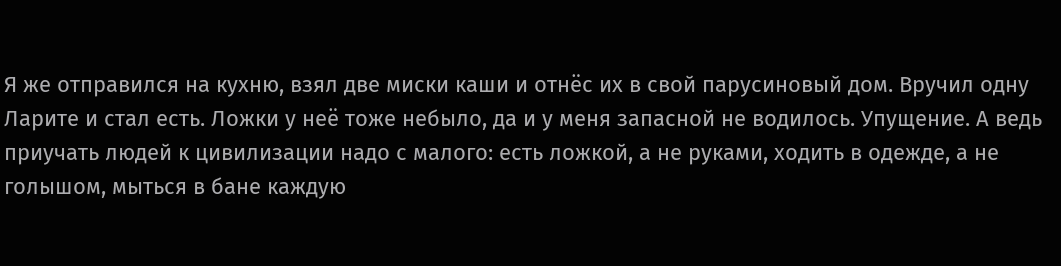Я же отправился на кухню, взял две миски каши и отнёс их в свой парусиновый дом. Вручил одну Ларите и стал есть. Ложки у неё тоже небыло, да и у меня запасной не водилось. Упущение. А ведь приучать людей к цивилизации надо с малого: есть ложкой, а не руками, ходить в одежде, а не голышом, мыться в бане каждую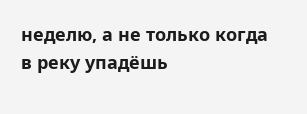неделю, а не только когда в реку упадёшь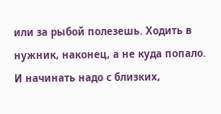или за рыбой полезешь. Ходить в нужник, наконец, а не куда попало. И начинать надо с близких,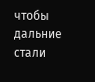чтобы дальние стали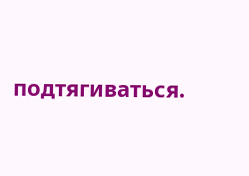подтягиваться.